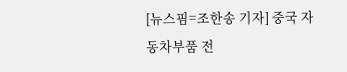[뉴스핌=조한송 기자] 중국 자동차부품 전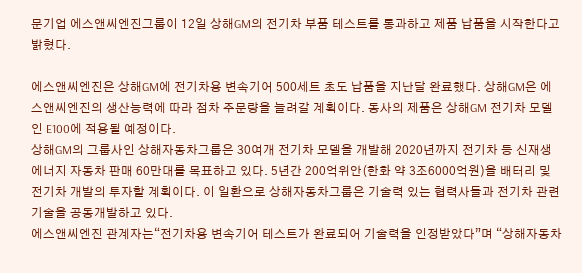문기업 에스앤씨엔진그룹이 12일 상해GM의 전기차 부품 테스트를 통과하고 제품 납품을 시작한다고 밝혔다.

에스앤씨엔진은 상해GM에 전기차용 변속기어 500세트 초도 납품을 지난달 완료했다. 상해GM은 에스앤씨엔진의 생산능력에 따라 점차 주문량을 늘려갈 계획이다. 동사의 제품은 상해GM 전기차 모델인 E100에 적용될 예정이다.
상해GM의 그룹사인 상해자동차그룹은 30여개 전기차 모델을 개발해 2020년까지 전기차 등 신재생에너지 자동차 판매 60만대를 목표하고 있다. 5년간 200억위안(한화 약 3조6000억원)을 배터리 및 전기차 개발의 투자할 계획이다. 이 일환으로 상해자동차그룹은 기술력 있는 협력사들과 전기차 관련 기술을 공동개발하고 있다.
에스앤씨엔진 관계자는“전기차용 변속기어 테스트가 완료되어 기술력을 인정받았다”며 “상해자동차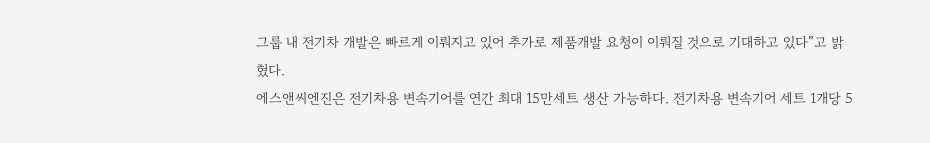그룹 내 전기차 개발은 빠르게 이뤄지고 있어 추가로 제품개발 요청이 이뤄질 것으로 기대하고 있다”고 밝혔다.
에스앤씨엔진은 전기차용 변속기어를 연간 최대 15만세트 생산 가능하다. 전기차용 변속기어 세트 1개당 5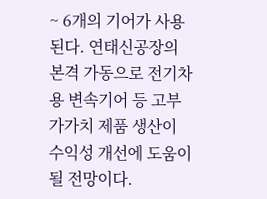~ 6개의 기어가 사용된다. 연태신공장의 본격 가동으로 전기차용 변속기어 등 고부가가치 제품 생산이 수익성 개선에 도움이 될 전망이다.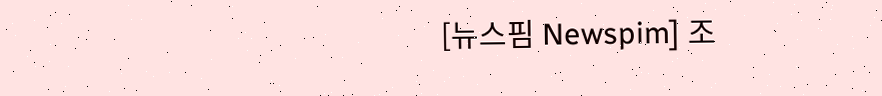[뉴스핌 Newspim] 조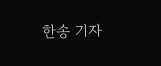한송 기자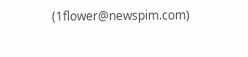(1flower@newspim.com)